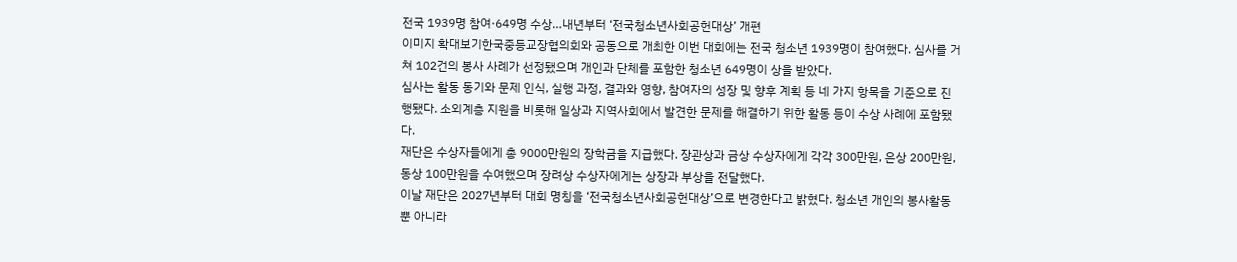전국 1939명 참여·649명 수상…내년부터 ‘전국청소년사회공헌대상’ 개편
이미지 확대보기한국중등교장협의회와 공동으로 개최한 이번 대회에는 전국 청소년 1939명이 참여했다. 심사를 거쳐 102건의 봉사 사례가 선정됐으며 개인과 단체를 포함한 청소년 649명이 상을 받았다.
심사는 활동 동기와 문제 인식, 실행 과정, 결과와 영향, 참여자의 성장 및 향후 계획 등 네 가지 항목을 기준으로 진행됐다. 소외계층 지원을 비롯해 일상과 지역사회에서 발견한 문제를 해결하기 위한 활동 등이 수상 사례에 포함됐다.
재단은 수상자들에게 총 9000만원의 장학금을 지급했다. 장관상과 금상 수상자에게 각각 300만원, 은상 200만원, 동상 100만원을 수여했으며 장려상 수상자에게는 상장과 부상을 전달했다.
이날 재단은 2027년부터 대회 명칭을 ‘전국청소년사회공헌대상’으로 변경한다고 밝혔다. 청소년 개인의 봉사활동뿐 아니라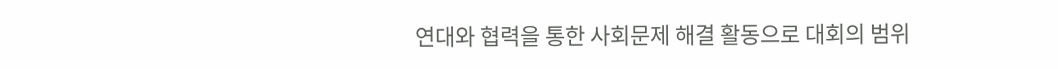연대와 협력을 통한 사회문제 해결 활동으로 대회의 범위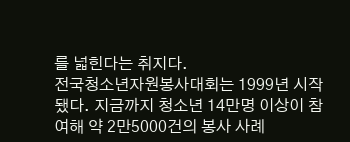를 넓힌다는 취지다.
전국청소년자원봉사대회는 1999년 시작됐다. 지금까지 청소년 14만명 이상이 참여해 약 2만5000건의 봉사 사례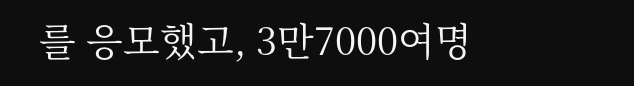를 응모했고, 3만7000여명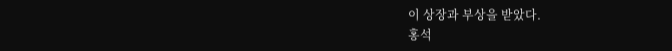이 상장과 부상을 받았다.
홍석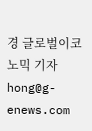경 글로벌이코노믹 기자 hong@g-enews.com